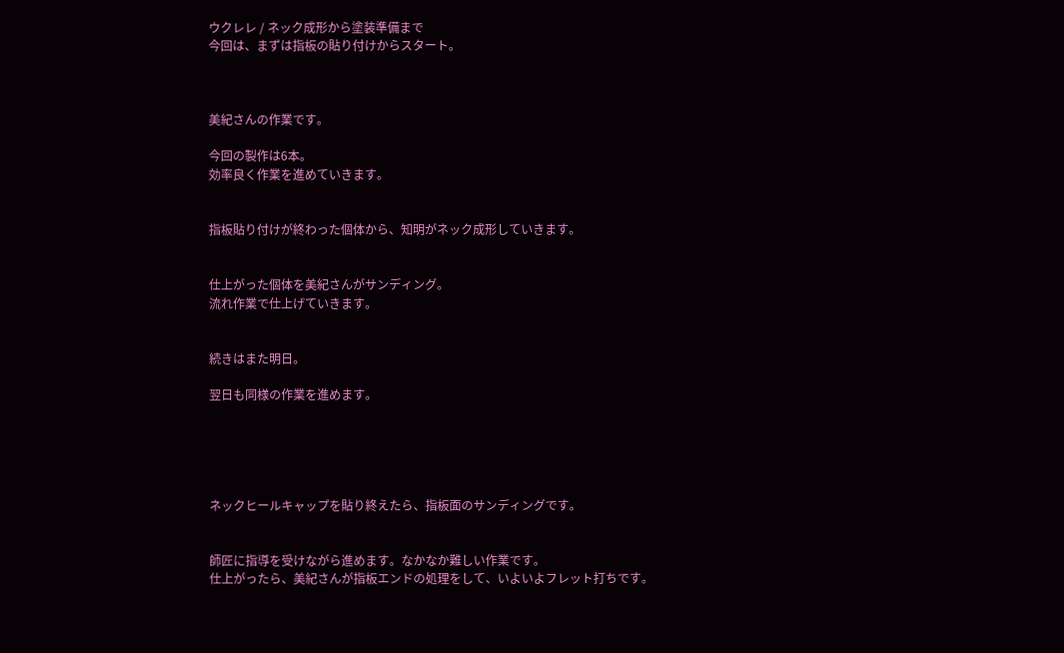ウクレレ / ネック成形から塗装準備まで
今回は、まずは指板の貼り付けからスタート。



美紀さんの作業です。

今回の製作は6本。
効率良く作業を進めていきます。


指板貼り付けが終わった個体から、知明がネック成形していきます。


仕上がった個体を美紀さんがサンディング。
流れ作業で仕上げていきます。


続きはまた明日。

翌日も同様の作業を進めます。





ネックヒールキャップを貼り終えたら、指板面のサンディングです。


師匠に指導を受けながら進めます。なかなか難しい作業です。
仕上がったら、美紀さんが指板エンドの処理をして、いよいよフレット打ちです。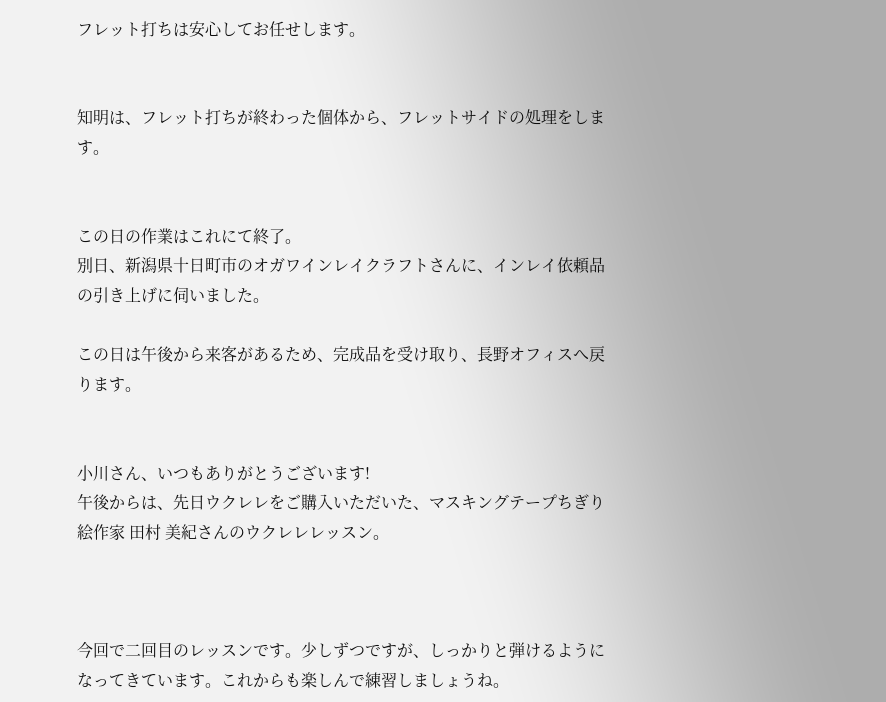フレット打ちは安心してお任せします。


知明は、フレット打ちが終わった個体から、フレットサイドの処理をします。


この日の作業はこれにて終了。
別日、新潟県十日町市のオガワインレイクラフトさんに、インレイ依頼品の引き上げに伺いました。

この日は午後から来客があるため、完成品を受け取り、長野オフィスへ戻ります。


小川さん、いつもありがとうございます!
午後からは、先日ウクレレをご購入いただいた、マスキングテープちぎり絵作家 田村 美紀さんのウクレレレッスン。



今回で二回目のレッスンです。少しずつですが、しっかりと弾けるようになってきています。これからも楽しんで練習しましょうね。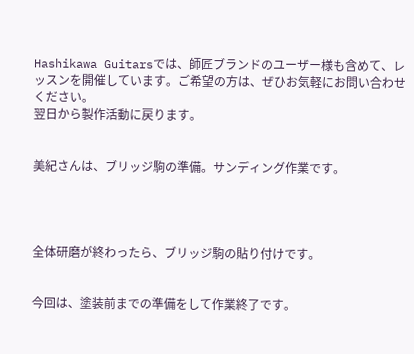Hashikawa Guitarsでは、師匠ブランドのユーザー様も含めて、レッスンを開催しています。ご希望の方は、ぜひお気軽にお問い合わせください。
翌日から製作活動に戻ります。


美紀さんは、ブリッジ駒の準備。サンディング作業です。




全体研磨が終わったら、ブリッジ駒の貼り付けです。


今回は、塗装前までの準備をして作業終了です。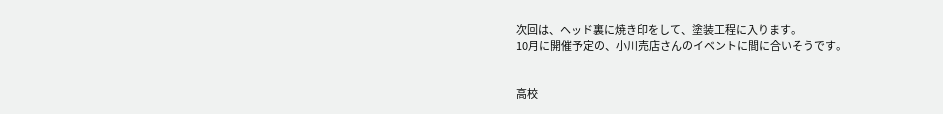次回は、ヘッド裏に焼き印をして、塗装工程に入ります。
10月に開催予定の、小川売店さんのイベントに間に合いそうです。


高校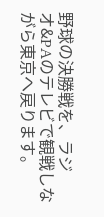野球の決勝戦を、ラジオ&PAのテレビで観戦しながら東京へ戻ります。